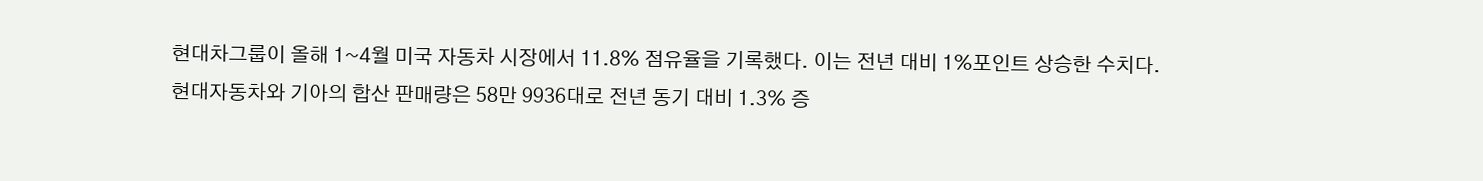현대차그룹이 올해 1~4월 미국 자동차 시장에서 11.8% 점유율을 기록했다. 이는 전년 대비 1%포인트 상승한 수치다.
현대자동차와 기아의 합산 판매량은 58만 9936대로 전년 동기 대비 1.3% 증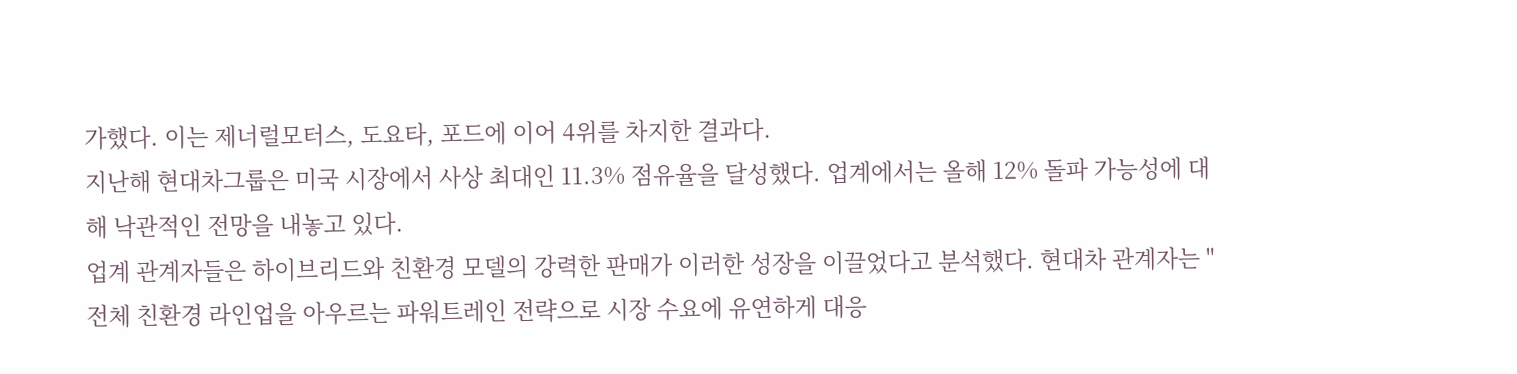가했다. 이는 제너럴모터스, 도요타, 포드에 이어 4위를 차지한 결과다.
지난해 현대차그룹은 미국 시장에서 사상 최대인 11.3% 점유율을 달성했다. 업계에서는 올해 12% 돌파 가능성에 대해 낙관적인 전망을 내놓고 있다.
업계 관계자들은 하이브리드와 친환경 모델의 강력한 판매가 이러한 성장을 이끌었다고 분석했다. 현대차 관계자는 "전체 친환경 라인업을 아우르는 파워트레인 전략으로 시장 수요에 유연하게 대응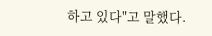하고 있다"고 말했다.